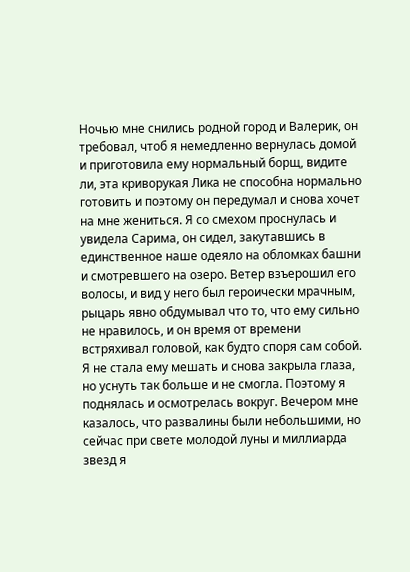Ночью мне снились родной город и Валерик, он требовал, чтоб я немедленно вернулась домой и приготовила ему нормальный борщ, видите ли, эта криворукая Лика не способна нормально готовить и поэтому он передумал и снова хочет на мне жениться. Я со смехом проснулась и увидела Сарима, он сидел, закутавшись в единственное наше одеяло на обломках башни и смотревшего на озеро. Ветер взъерошил его волосы, и вид у него был героически мрачным, рыцарь явно обдумывал что то, что ему сильно не нравилось, и он время от времени встряхивал головой, как будто споря сам собой. Я не стала ему мешать и снова закрыла глаза, но уснуть так больше и не смогла. Поэтому я поднялась и осмотрелась вокруг. Вечером мне казалось, что развалины были небольшими, но сейчас при свете молодой луны и миллиарда звезд я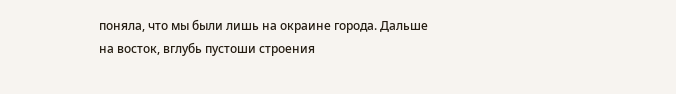поняла, что мы были лишь на окраине города. Дальше на восток, вглубь пустоши строения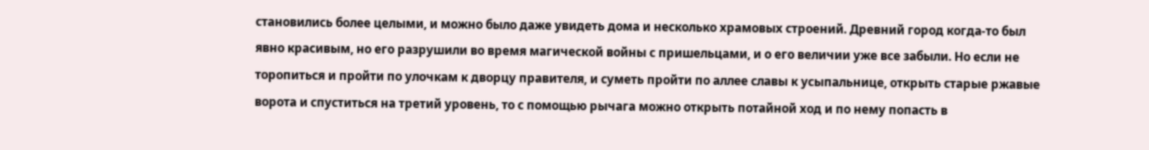становились более целыми, и можно было даже увидеть дома и несколько храмовых строений. Древний город когда-то был явно красивым, но его разрушили во время магической войны с пришельцами, и о его величии уже все забыли. Но если не торопиться и пройти по улочкам к дворцу правителя, и суметь пройти по аллее славы к усыпальнице, открыть старые ржавые ворота и спуститься на третий уровень, то с помощью рычага можно открыть потайной ход и по нему попасть в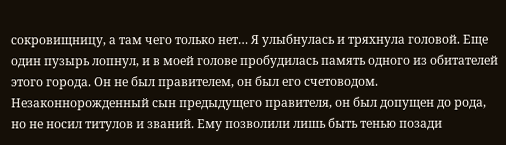сокровищницу, а там чего только нет… Я улыбнулась и тряхнула головой. Еще один пузырь лопнул, и в моей голове пробудилась память одного из обитателей этого города. Он не был правителем, он был его счетоводом. Незаконнорожденный сын предыдущего правителя, он был допущен до рода, но не носил титулов и званий. Ему позволили лишь быть тенью позади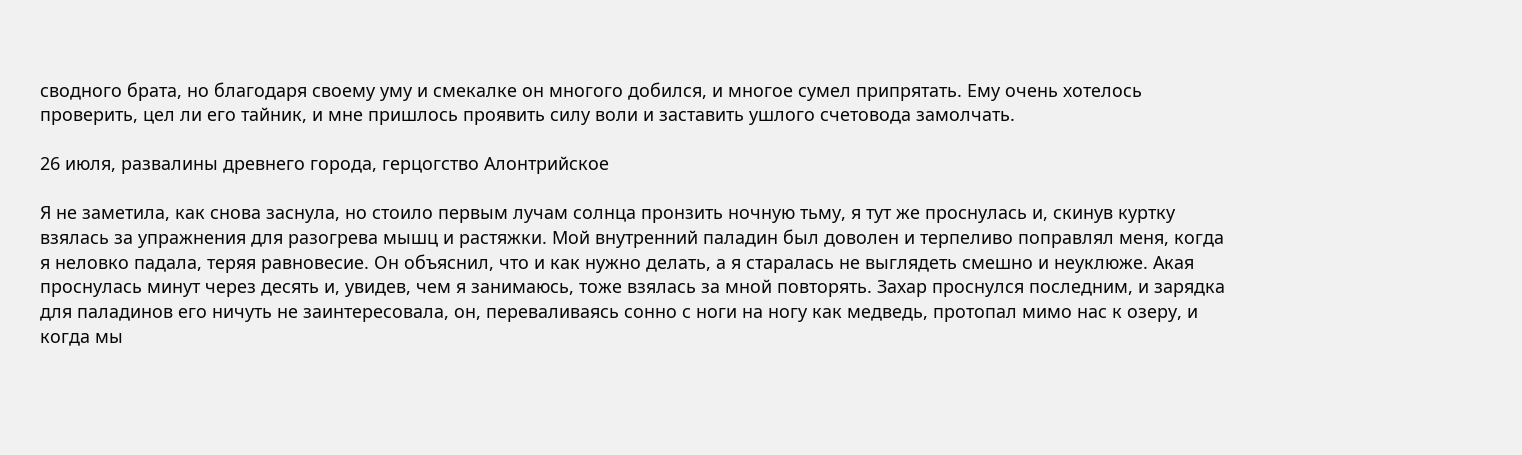сводного брата, но благодаря своему уму и смекалке он многого добился, и многое сумел припрятать. Ему очень хотелось проверить, цел ли его тайник, и мне пришлось проявить силу воли и заставить ушлого счетовода замолчать.

26 июля, развалины древнего города, герцогство Алонтрийское

Я не заметила, как снова заснула, но стоило первым лучам солнца пронзить ночную тьму, я тут же проснулась и, скинув куртку взялась за упражнения для разогрева мышц и растяжки. Мой внутренний паладин был доволен и терпеливо поправлял меня, когда я неловко падала, теряя равновесие. Он объяснил, что и как нужно делать, а я старалась не выглядеть смешно и неуклюже. Акая проснулась минут через десять и, увидев, чем я занимаюсь, тоже взялась за мной повторять. Захар проснулся последним, и зарядка для паладинов его ничуть не заинтересовала, он, переваливаясь сонно с ноги на ногу как медведь, протопал мимо нас к озеру, и когда мы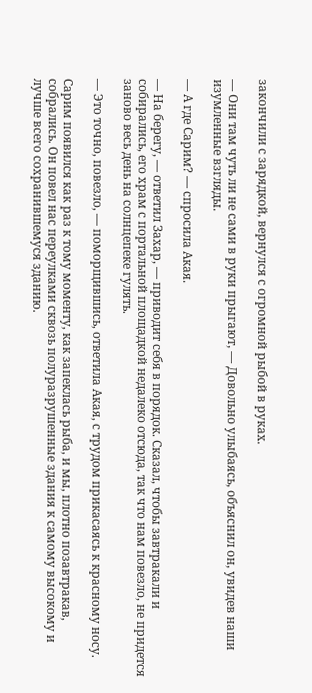закончили с зарядкой, вернулся с огромной рыбой в руках.

— Они там чуть ли не сами в руки прыгают, — Довольно улыбаясь, объяснил он, увидев наши изумленные взгляды.

— А где Сарим? — спросила Акая.

— На берегу, — ответил Захар, — приводит себя в порядок. Сказал, чтобы завтракали и собирались, его храм с портальной площадкой недалеко отсюда, так что нам повезло, не придется заново весь день на солнцепеке гулять.

— Это точно, повезло, — поморщившись, ответила Акая, с трудом прикасаясь к красному носу.

Сарим появился как раз к тому моменту, как запеклась рыба, и мы, плотно позавтракав, собрались. Он повел нас переулками сквозь полуразрушенные здания к самому высокому и лучше всего сохранившемуся зданию.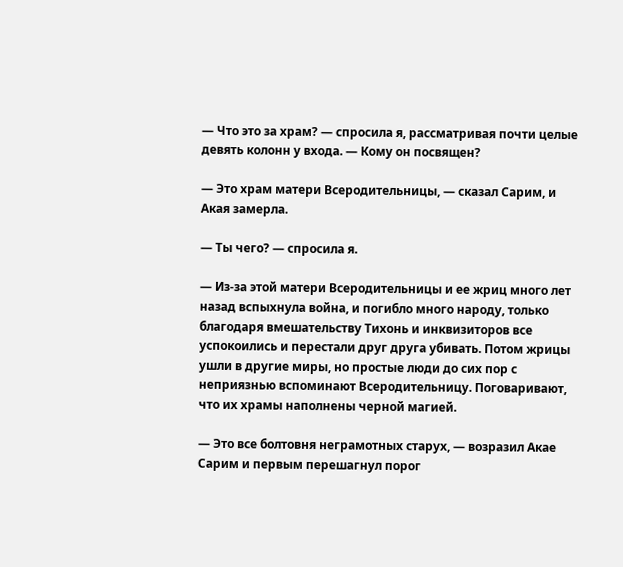— Что это за храм? — спросила я, рассматривая почти целые девять колонн у входа. — Кому он посвящен?

— Это храм матери Всеродительницы, — сказал Сарим, и Акая замерла.

— Ты чего? — спросила я.

— Из-за этой матери Всеродительницы и ее жриц много лет назад вспыхнула война, и погибло много народу, только благодаря вмешательству Тихонь и инквизиторов все успокоились и перестали друг друга убивать. Потом жрицы ушли в другие миры, но простые люди до сих пор с неприязнью вспоминают Всеродительницу. Поговаривают, что их храмы наполнены черной магией.

— Это все болтовня неграмотных старух, — возразил Акае Сарим и первым перешагнул порог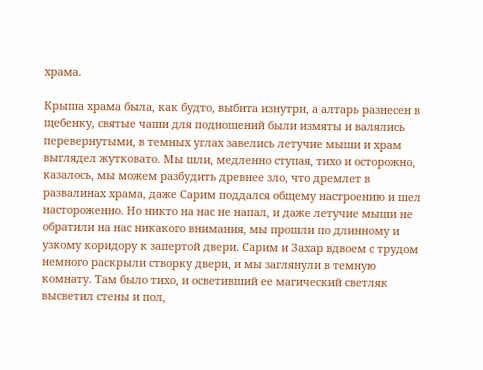храма.

Крыша храма была, как будто, выбита изнутри, а алтарь разнесен в щебенку, святые чаши для подношений были измяты и валялись перевернутыми, в темных углах завелись летучие мыши и храм выглядел жутковато. Мы шли, медленно ступая, тихо и осторожно, казалось, мы можем разбудить древнее зло, что дремлет в развалинах храма, даже Сарим поддался общему настроению и шел настороженно. Но никто на нас не напал, и даже летучие мыши не обратили на нас никакого внимания, мы прошли по длинному и узкому коридору к запертой двери. Сарим и Захар вдвоем с трудом немного раскрыли створку двери, и мы заглянули в темную комнату. Там было тихо, и осветивший ее магический светляк высветил стены и пол,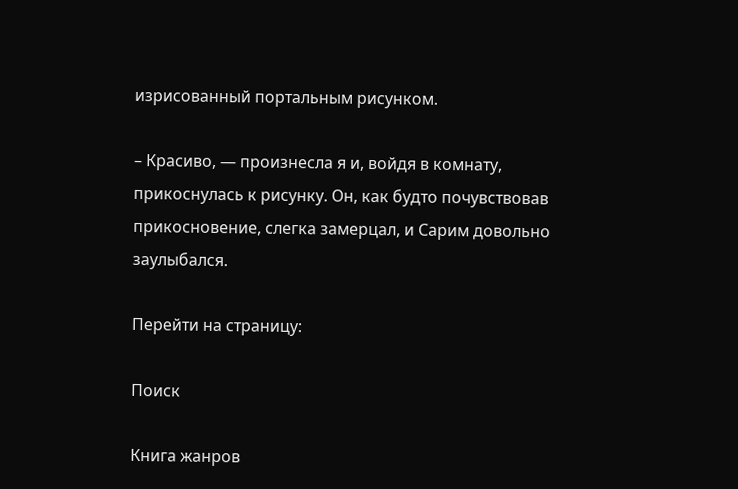изрисованный портальным рисунком.

– Красиво, — произнесла я и, войдя в комнату, прикоснулась к рисунку. Он, как будто почувствовав прикосновение, слегка замерцал, и Сарим довольно заулыбался.

Перейти на страницу:

Поиск

Книга жанров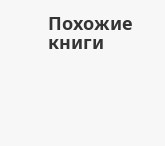Похожие книги